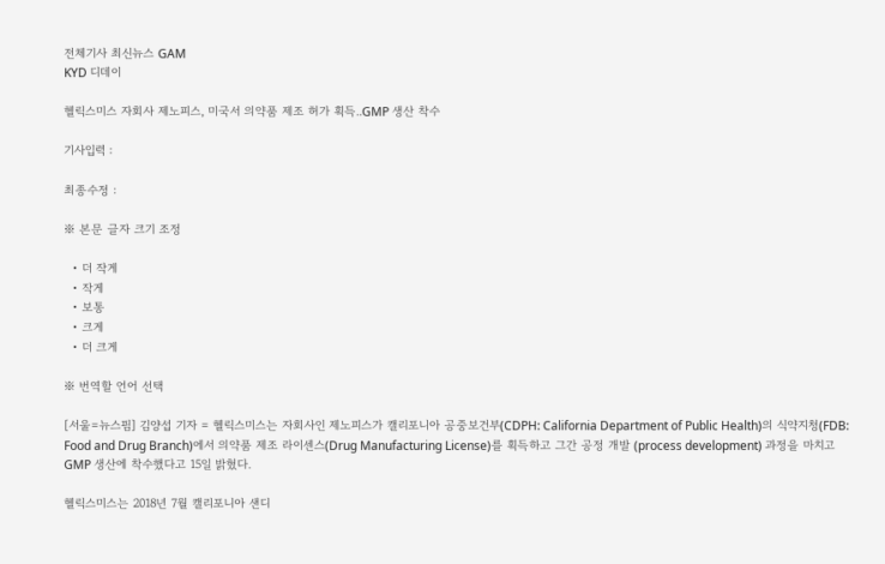전체기사 최신뉴스 GAM
KYD 디데이

헬릭스미스 자회사 제노피스, 미국서 의약품 제조 허가 획득..GMP 생산 착수

기사입력 :

최종수정 :

※ 본문 글자 크기 조정

  • 더 작게
  • 작게
  • 보통
  • 크게
  • 더 크게

※ 번역할 언어 선택

[서울=뉴스핌] 김양섭 기자 = 헬릭스미스는 자회사인 제노피스가 캘리포니아 공중보건부(CDPH: California Department of Public Health)의 식약지청(FDB: Food and Drug Branch)에서 의약품 제조 라이센스(Drug Manufacturing License)를 획득하고 그간 공정 개발 (process development) 과정을 마치고 GMP 생산에 착수했다고 15일 밝혔다.

헬릭스미스는 2018년 7월 캘리포니아 샌디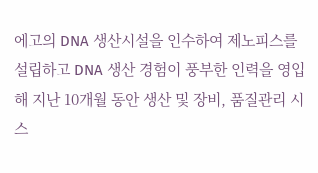에고의 DNA 생산시설을 인수하여 제노피스를 설립하고 DNA 생산 경험이 풍부한 인력을 영입해 지난 10개월 동안 생산 및 장비, 품질관리 시스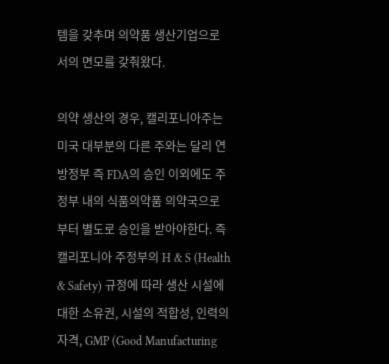템을 갖추며 의약품 생산기업으로서의 면모를 갖춰왔다.

의약 생산의 경우, 캘리포니아주는 미국 대부분의 다른 주와는 달리 연방정부 즉 FDA의 승인 이외에도 주정부 내의 식품의약품 의약국으로부터 별도로 승인을 받아야한다. 즉 캘리포니아 주정부의 H & S (Health & Safety) 규정에 따라 생산 시설에 대한 소유권, 시설의 적합성, 인력의 자격, GMP (Good Manufacturing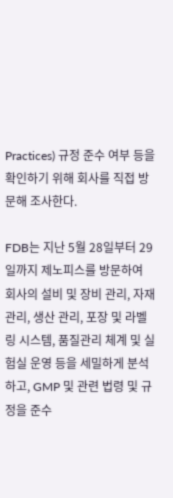Practices) 규정 준수 여부 등을 확인하기 위해 회사를 직접 방문해 조사한다.

FDB는 지난 5월 28일부터 29일까지 제노피스를 방문하여 회사의 설비 및 장비 관리, 자재 관리, 생산 관리, 포장 및 라벨링 시스템, 품질관리 체계 및 실험실 운영 등을 세밀하게 분석하고, GMP 및 관련 법령 및 규정을 준수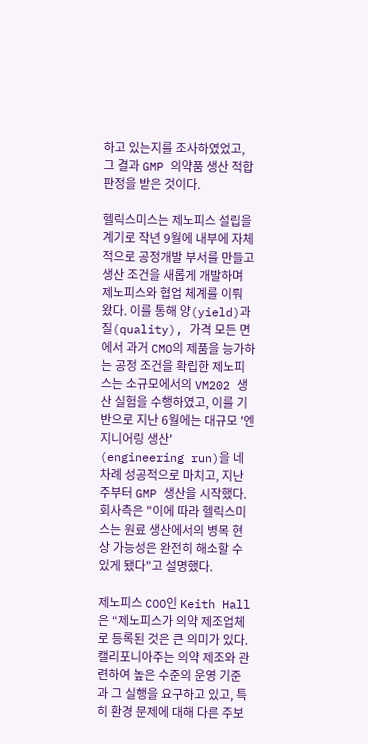하고 있는지를 조사하였었고, 그 결과 GMP 의약품 생산 적합 판정을 받은 것이다.

헬릭스미스는 제노피스 설립을 계기로 작년 9월에 내부에 자체적으로 공정개발 부서를 만들고 생산 조건을 새롭게 개발하며 제노피스와 협업 체계를 이뤄 왔다. 이를 통해 양(yield)과 질(quality), 가격 모든 면에서 과거 CMO의 제품을 능가하는 공정 조건을 확립한 제노피스는 소규모에서의 VM202 생산 실험을 수행하였고, 이를 기반으로 지난 6월에는 대규모 '엔지니어링 생산' (engineering run)을 네 차례 성공적으로 마치고, 지난 주부터 GMP 생산을 시작했다. 회사측은 "이에 따라 헬릭스미스는 원료 생산에서의 병목 현상 가능성은 완전히 해소할 수 있게 됐다"고 설명했다.

제노피스 COO인 Keith Hall은 “제노피스가 의약 제조업체로 등록된 것은 큰 의미가 있다. 캘리포니아주는 의약 제조와 관련하여 높은 수준의 운영 기준과 그 실행을 요구하고 있고, 특히 환경 문제에 대해 다른 주보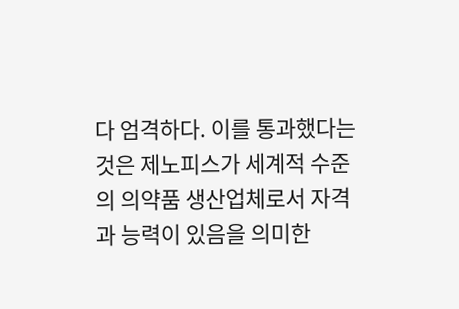다 엄격하다. 이를 통과했다는 것은 제노피스가 세계적 수준의 의약품 생산업체로서 자격과 능력이 있음을 의미한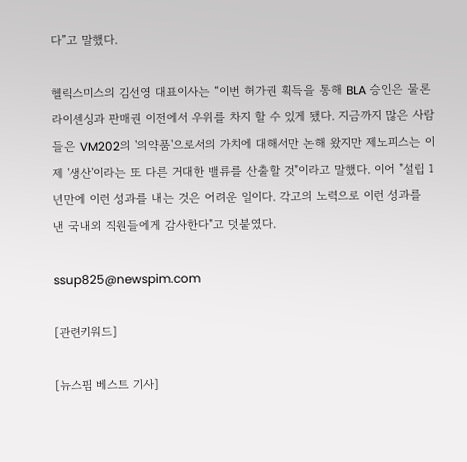다”고 말했다.

헬릭스미스의 김선영 대표이사는 “이번 허가권 획득을 통해 BLA 승인은 물론 라이센싱과 판매권 이전에서 우위를 차지 할 수 있게 됐다. 지금까지 많은 사람들은 VM202의 '의약품'으로서의 가치에 대해서만 논해 왔지만 제노피스는 이제 '생산'이라는 또 다른 거대한 밸류를 산출할 것"이라고 말했다. 이어 "설립 1년만에 이런 성과를 내는 것은 어려운 일이다. 각고의 노력으로 이런 성과를 낸 국내외 직원들에게 감사한다"고 덧붙였다.

ssup825@newspim.com

[관련키워드]

[뉴스핌 베스트 기사]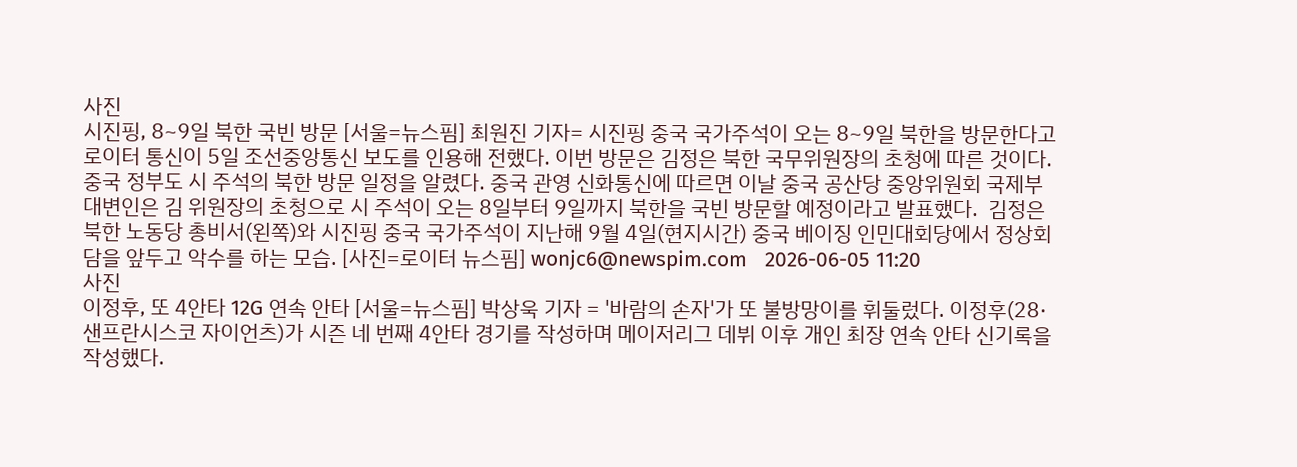사진
시진핑, 8~9일 북한 국빈 방문 [서울=뉴스핌] 최원진 기자= 시진핑 중국 국가주석이 오는 8~9일 북한을 방문한다고 로이터 통신이 5일 조선중앙통신 보도를 인용해 전했다. 이번 방문은 김정은 북한 국무위원장의 초청에 따른 것이다.  중국 정부도 시 주석의 북한 방문 일정을 알렸다. 중국 관영 신화통신에 따르면 이날 중국 공산당 중앙위원회 국제부 대변인은 김 위원장의 초청으로 시 주석이 오는 8일부터 9일까지 북한을 국빈 방문할 예정이라고 발표했다.  김정은 북한 노동당 총비서(왼쪽)와 시진핑 중국 국가주석이 지난해 9월 4일(현지시간) 중국 베이징 인민대회당에서 정상회담을 앞두고 악수를 하는 모습. [사진=로이터 뉴스핌] wonjc6@newspim.com   2026-06-05 11:20
사진
이정후, 또 4안타 12G 연속 안타 [서울=뉴스핌] 박상욱 기자 = '바람의 손자'가 또 불방망이를 휘둘렀다. 이정후(28·샌프란시스코 자이언츠)가 시즌 네 번째 4안타 경기를 작성하며 메이저리그 데뷔 이후 개인 최장 연속 안타 신기록을 작성했다.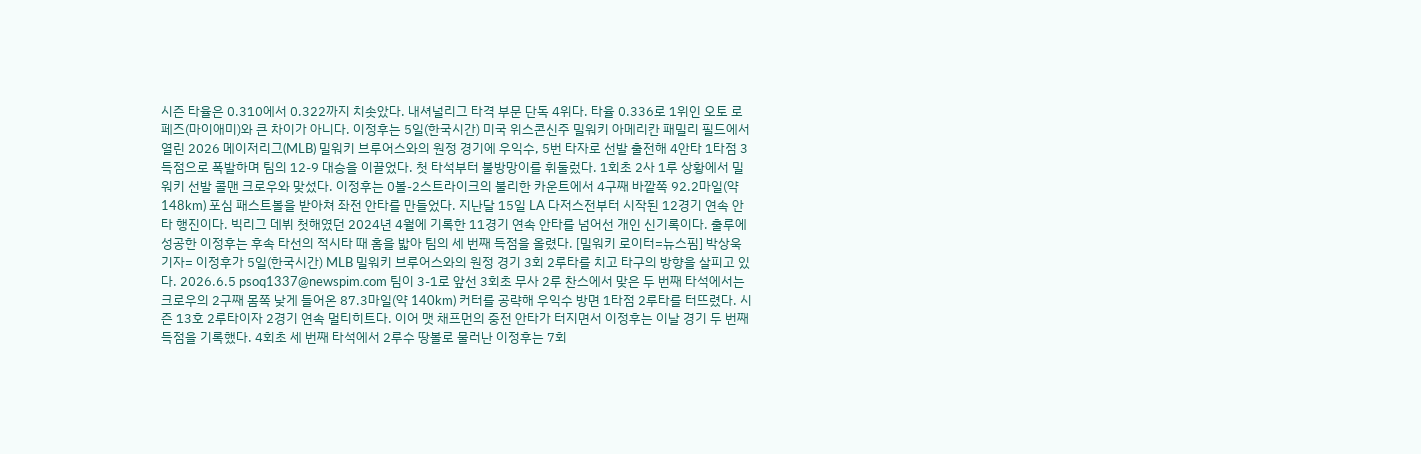시즌 타율은 0.310에서 0.322까지 치솟았다. 내셔널리그 타격 부문 단독 4위다. 타율 0.336로 1위인 오토 로페즈(마이애미)와 큰 차이가 아니다. 이정후는 5일(한국시간) 미국 위스콘신주 밀워키 아메리칸 패밀리 필드에서 열린 2026 메이저리그(MLB) 밀워키 브루어스와의 원정 경기에 우익수, 5번 타자로 선발 출전해 4안타 1타점 3득점으로 폭발하며 팀의 12-9 대승을 이끌었다. 첫 타석부터 불방망이를 휘둘렀다. 1회초 2사 1루 상황에서 밀워키 선발 콜맨 크로우와 맞섰다. 이정후는 0볼-2스트라이크의 불리한 카운트에서 4구째 바깥쪽 92.2마일(약 148km) 포심 패스트볼을 받아쳐 좌전 안타를 만들었다. 지난달 15일 LA 다저스전부터 시작된 12경기 연속 안타 행진이다. 빅리그 데뷔 첫해였던 2024년 4월에 기록한 11경기 연속 안타를 넘어선 개인 신기록이다. 출루에 성공한 이정후는 후속 타선의 적시타 때 홈을 밟아 팀의 세 번째 득점을 올렸다. [밀워키 로이터=뉴스핌] 박상욱 기자= 이정후가 5일(한국시간) MLB 밀워키 브루어스와의 원정 경기 3회 2루타를 치고 타구의 방향을 살피고 있다. 2026.6.5 psoq1337@newspim.com 팀이 3-1로 앞선 3회초 무사 2루 찬스에서 맞은 두 번째 타석에서는 크로우의 2구째 몸쪽 낮게 들어온 87.3마일(약 140km) 커터를 공략해 우익수 방면 1타점 2루타를 터뜨렸다. 시즌 13호 2루타이자 2경기 연속 멀티히트다. 이어 맷 채프먼의 중전 안타가 터지면서 이정후는 이날 경기 두 번째 득점을 기록했다. 4회초 세 번째 타석에서 2루수 땅볼로 물러난 이정후는 7회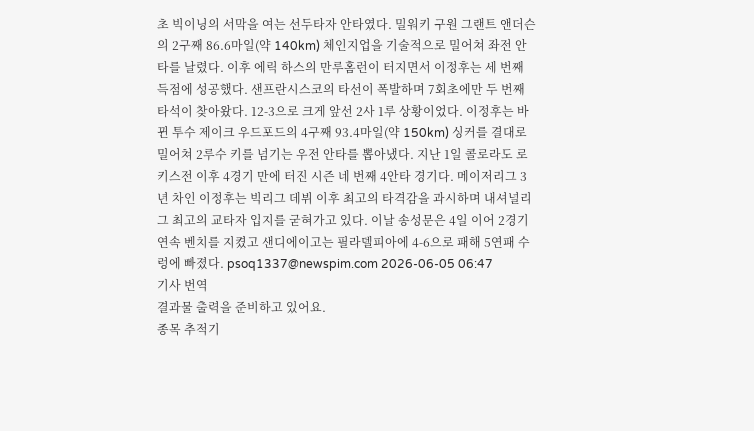초 빅이닝의 서막을 여는 선두타자 안타였다. 밀워키 구원 그랜트 앤더슨의 2구째 86.6마일(약 140km) 체인지업을 기술적으로 밀어쳐 좌전 안타를 날렸다. 이후 에릭 하스의 만루홈런이 터지면서 이정후는 세 번째 득점에 성공했다. 샌프란시스코의 타선이 폭발하며 7회초에만 두 번째 타석이 찾아왔다. 12-3으로 크게 앞선 2사 1루 상황이었다. 이정후는 바뀐 투수 제이크 우드포드의 4구째 93.4마일(약 150km) 싱커를 결대로 밀어쳐 2루수 키를 넘기는 우전 안타를 뽑아냈다. 지난 1일 콜로라도 로키스전 이후 4경기 만에 터진 시즌 네 번째 4안타 경기다. 메이저리그 3년 차인 이정후는 빅리그 데뷔 이후 최고의 타격감을 과시하며 내셔널리그 최고의 교타자 입지를 굳혀가고 있다. 이날 송성문은 4일 이어 2경기 연속 벤치를 지켰고 샌디에이고는 필라델피아에 4-6으로 패해 5연패 수렁에 빠졌다. psoq1337@newspim.com 2026-06-05 06:47
기사 번역
결과물 출력을 준비하고 있어요.
종목 추적기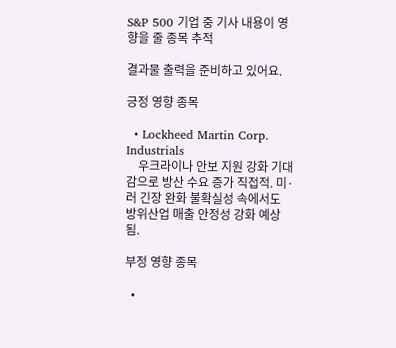S&P 500 기업 중 기사 내용이 영향을 줄 종목 추적

결과물 출력을 준비하고 있어요.

긍정 영향 종목

  • Lockheed Martin Corp. Industrials
    우크라이나 안보 지원 강화 기대감으로 방산 수요 증가 직접적. 미·러 긴장 완화 불확실성 속에서도 방위산업 매출 안정성 강화 예상됨.

부정 영향 종목

  •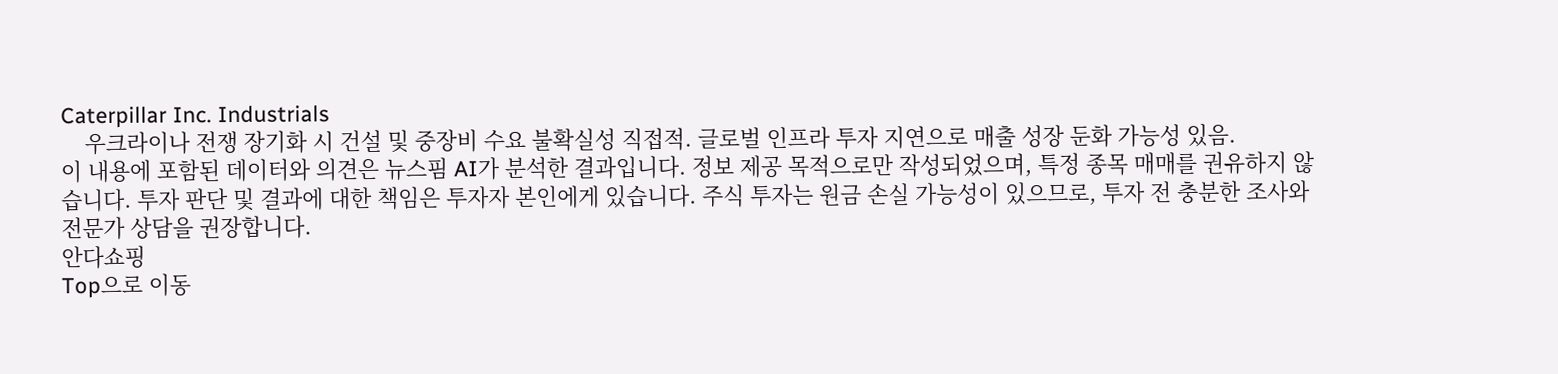Caterpillar Inc. Industrials
    우크라이나 전쟁 장기화 시 건설 및 중장비 수요 불확실성 직접적. 글로벌 인프라 투자 지연으로 매출 성장 둔화 가능성 있음.
이 내용에 포함된 데이터와 의견은 뉴스핌 AI가 분석한 결과입니다. 정보 제공 목적으로만 작성되었으며, 특정 종목 매매를 권유하지 않습니다. 투자 판단 및 결과에 대한 책임은 투자자 본인에게 있습니다. 주식 투자는 원금 손실 가능성이 있으므로, 투자 전 충분한 조사와 전문가 상담을 권장합니다.
안다쇼핑
Top으로 이동